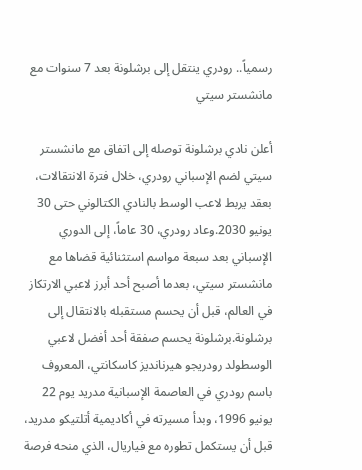رسمياً.. رودري ينتقل إلى برشلونة بعد 7 سنوات مع مانشستر سيتي

أعلن نادي برشلونة توصله إلى اتفاق مع مانشستر سيتي لضم الإسباني رودري، خلال فترة الانتقالات، بعقد يربط لاعب الوسط بالنادي الكتالوني حتى 30 يونيو 2030.وعاد رودري، 30 عاماً، إلى الدوري الإسباني بعد سبعة مواسم استثنائية قضاها مع مانشستر سيتي، بعدما أصبح أحد أبرز لاعبي الارتكاز في العالم، قبل أن يحسم مستقبله بالانتقال إلى برشلونة.برشلونة يحسم صفقة أحد أفضل لاعبي الوسطولد رودريجو هيرنانديز كاسكانتي، المعروف باسم رودري في العاصمة الإسبانية مدريد يوم 22 يونيو 1996، وبدأ مسيرته في أكاديمية أتلتيكو مدريد، قبل أن يستكمل تطوره مع فياريال، الذي منحه فرصة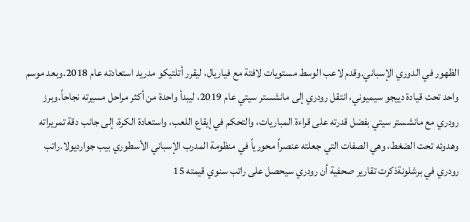الظهور في الدوري الإسباني.وقدم لاعب الوسط مستويات لافتة مع فياريال، ليقرر أتلتيكو مدريد استعادته عام 2018.وبعد موسم واحد تحت قيادة دييجو سيميوني، انتقل رودري إلى مانشستر سيتي عام 2019، ليبدأ واحدة من أكثر مراحل مسيرته نجاحاً.وبرز رودري مع مانشستر سيتي بفضل قدرته على قراءة المباريات، والتحكم في إيقاع اللعب، واستعادة الكرة، إلى جانب دقة تمريراته وهدوئه تحت الضغط، وهي الصفات التي جعلته عنصراً محورياً في منظومة المدرب الإسباني الأسطوري بيب جوارديولا.راتب رودري في برشلونةذكرت تقارير صحفية أن رودري سيحصل على راتب سنوي قيمته 15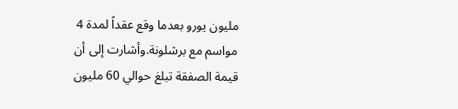مليون يورو بعدما وقع عقداً لمدة 4 مواسم مع برشلونة.وأشارت إلى أن قيمة الصفقة تبلغ حوالي 60 مليون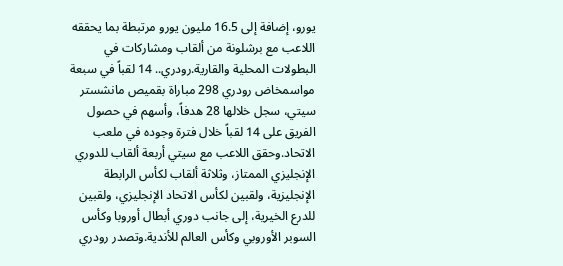يورو، إضافة إلى 16.5 مليون يورو مرتبطة بما يحققه اللاعب مع برشلونة من ألقاب ومشاركات في البطولات المحلية والقارية.رودري.. 14 لقباً في سبعة مواسمخاض رودري 298 مباراة بقميص مانشستر سيتي، سجل خلالها 28 هدفاً، وأسهم في حصول الفريق على 14 لقباً خلال فترة وجوده في ملعب الاتحاد.وحقق اللاعب مع سيتي أربعة ألقاب للدوري الإنجليزي الممتاز، وثلاثة ألقاب لكأس الرابطة الإنجليزية، ولقبين لكأس الاتحاد الإنجليزي، ولقبين للدرع الخيرية، إلى جانب دوري أبطال أوروبا وكأس السوبر الأوروبي وكأس العالم للأندية.وتصدر رودري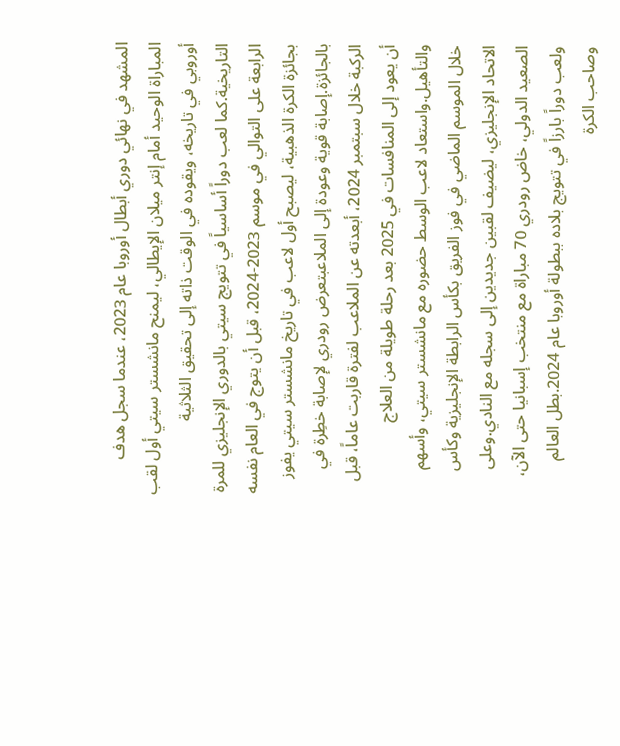المشهد في نهائي دوري أبطال أوروبا عام 2023، عندما سجل هدف المباراة الوحيد أمام إنتر ميلان الإيطالي، ليمنح مانشستر سيتي أول لقب أوروبي في تاريخه، ويقوده في الوقت ذاته إلى تحقيق الثلاثية التاريخية.كما لعب دوراً أساسياً في تتويج سيتي بالدوري الإنجليزي للمرة الرابعة على التوالي في موسم 2023-2024، قبل أن يتوج في العام نفسه بجائزة الكرة الذهبية، ليصبح أول لاعب في تاريخ مانشستر سيتي يفوز بالجائزة.إصابة قوية وعودة إلى الملاعبتعرض رودري لإصابة خطِرة في الركبة خلال سبتمبر 2024، أبعدته عن الملاعب لفترة قاربت عاماً، قبل أن يعود إلى المنافسات في 2025 بعد رحلة طويلة من العلاج والتأهيل.واستعاد لاعب الوسط حضوره مع مانشستر سيتي، وأسهم خلال الموسم الماضي في فوز الفريق بكأس الرابطة الإنجليزية وكأس الاتحاد الإنجليزي، ليضيف لقبين جديدين إلى سجله مع النادي.وعلى الصعيد الدولي، خاض رودري 70 مباراة مع منتخب إسبانيا حتى الآن، ولعب دوراً بارزاً في تتويج بلاده ببطولة أوروبا عام 2024.بطل العالم وصاحب الكرة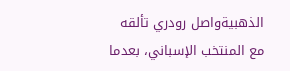الذهبيةواصل رودري تألقه مع المنتخب الإسباني، بعدما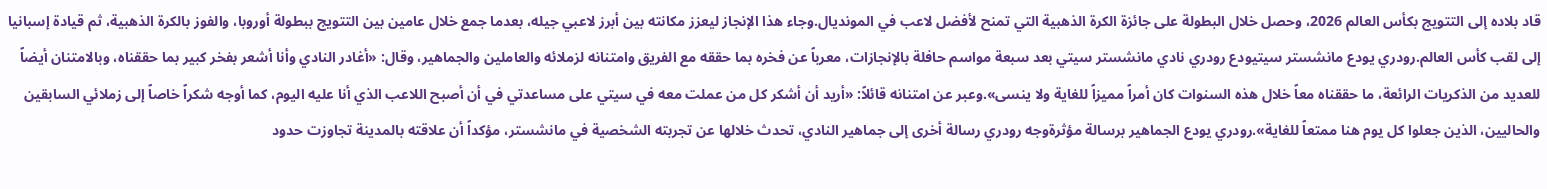قاد بلاده إلى التتويج بكأس العالم 2026، وحصل خلال البطولة على جائزة الكرة الذهبية التي تمنح لأفضل لاعب في المونديال.وجاء هذا الإنجاز ليعزز مكانته بين أبرز لاعبي جيله، بعدما جمع خلال عامين بين التتويج ببطولة أوروبا، والفوز بالكرة الذهبية، ثم قيادة إسبانيا إلى لقب كأس العالم.رودري يودع مانشستر سيتيودع رودري نادي مانشستر سيتي بعد سبعة مواسم حافلة بالإنجازات، معرباً عن فخره بما حققه مع الفريق وامتنانه لزملائه والعاملين والجماهير، وقال: «أغادر النادي وأنا أشعر بفخر كبير بما حققناه، وبالامتنان أيضاً للعديد من الذكريات الرائعة، ما حققناه معاً خلال هذه السنوات كان أمراً مميزاً للغاية ولا ينسى».وعبر عن امتنانه قائلاً: «أريد أن أشكر كل من عملت معه في سيتي على مساعدتي في أن أصبح اللاعب الذي أنا عليه اليوم، كما أوجه شكراً خاصاً إلى زملائي السابقين والحاليين، الذين جعلوا كل يوم هنا ممتعاً للغاية».رودري يودع الجماهير برسالة مؤثرةوجه رودري رسالة أخرى إلى جماهير النادي، تحدث خلالها عن تجربته الشخصية في مانشستر، مؤكداً أن علاقته بالمدينة تجاوزت حدود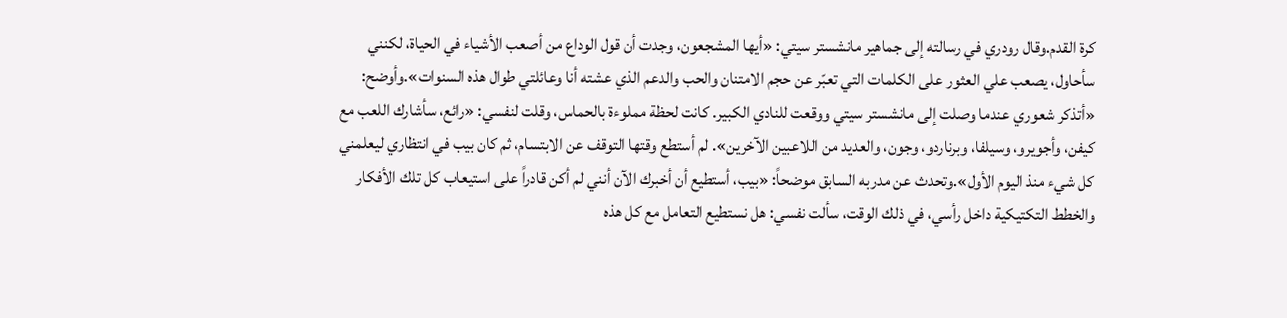كرة القدم.وقال رودري في رسالته إلى جماهير مانشستر سيتي: «أيها المشجعون، وجدت أن قول الوداع من أصعب الأشياء في الحياة، لكنني سأحاول، يصعب علي العثور على الكلمات التي تعبّر عن حجم الامتنان والحب والدعم الذي عشته أنا وعائلتي طوال هذه السنوات».وأوضح: «أتذكر شعوري عندما وصلت إلى مانشستر سيتي ووقعت للنادي الكبير. كانت لحظة مملوءة بالحماس، وقلت لنفسي: «رائع، سأشارك اللعب مع كيفن، وأجويرو، وسيلفا، وبرناردو، وجون، والعديد من اللاعبين الآخرين». لم أستطع وقتها التوقف عن الابتسام، ثم كان بيب في انتظاري ليعلمني كل شيء منذ اليوم الأول».وتحدث عن مدربه السابق موضحاً: «بيب، أستطيع أن أخبرك الآن أنني لم أكن قادراً على استيعاب كل تلك الأفكار والخطط التكتيكية داخل رأسي، في ذلك الوقت، سألت نفسي: هل نستطيع التعامل مع كل هذه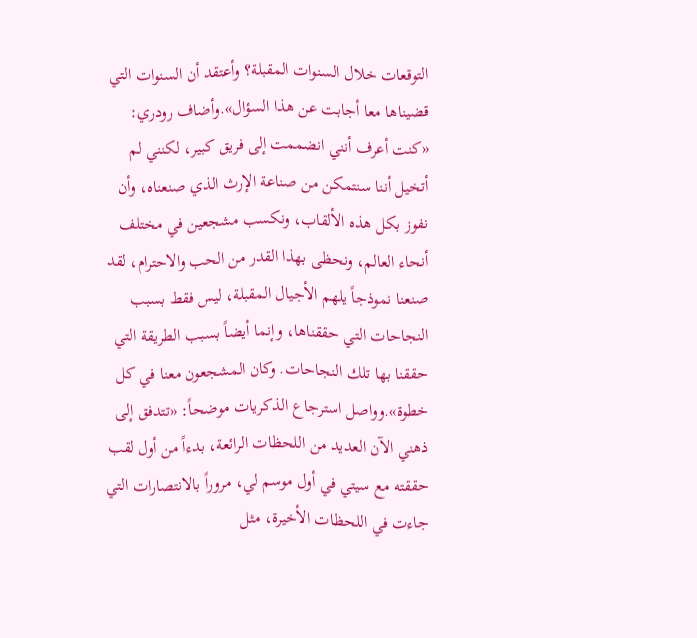التوقعات خلال السنوات المقبلة؟ وأعتقد أن السنوات التي قضيناها معا أجابت عن هذا السؤال».وأضاف رودري: «كنت أعرف أنني انضممت إلى فريق كبير، لكنني لم أتخيل أننا سنتمكن من صناعة الإرث الذي صنعناه، وأن نفوز بكل هذه الألقاب، ونكسب مشجعين في مختلف أنحاء العالم، ونحظى بهذا القدر من الحب والاحترام، لقد صنعنا نموذجاً يلهم الأجيال المقبلة، ليس فقط بسبب النجاحات التي حققناها، وإنما أيضاً بسبب الطريقة التي حققنا بها تلك النجاحات. وكان المشجعون معنا في كل خطوة».وواصل استرجاع الذكريات موضحاً: «تتدفق إلى ذهني الآن العديد من اللحظات الرائعة، بدءاً من أول لقب حققته مع سيتي في أول موسم لي، مروراً بالانتصارات التي جاءت في اللحظات الأخيرة، مثل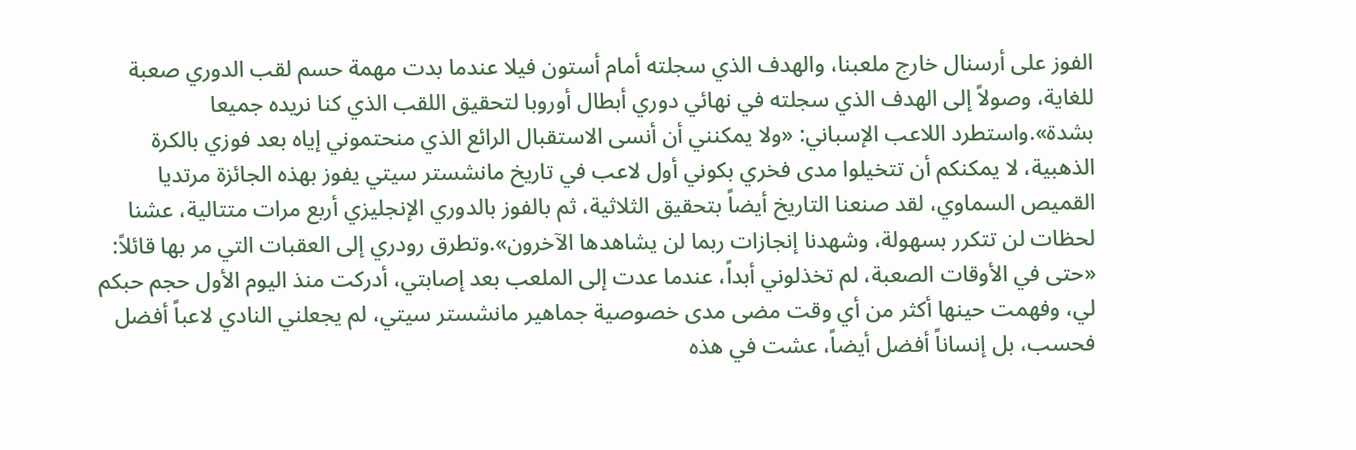الفوز على أرسنال خارج ملعبنا، والهدف الذي سجلته أمام أستون فيلا عندما بدت مهمة حسم لقب الدوري صعبة للغاية، وصولاً إلى الهدف الذي سجلته في نهائي دوري أبطال أوروبا لتحقيق اللقب الذي كنا نريده جميعا بشدة».واستطرد اللاعب الإسباني: «ولا يمكنني أن أنسى الاستقبال الرائع الذي منحتموني إياه بعد فوزي بالكرة الذهبية، لا يمكنكم أن تتخيلوا مدى فخري بكوني أول لاعب في تاريخ مانشستر سيتي يفوز بهذه الجائزة مرتديا القميص السماوي، لقد صنعنا التاريخ أيضاً بتحقيق الثلاثية، ثم بالفوز بالدوري الإنجليزي أربع مرات متتالية، عشنا لحظات لن تتكرر بسهولة، وشهدنا إنجازات ربما لن يشاهدها الآخرون».وتطرق رودري إلى العقبات التي مر بها قائلاً: «حتى في الأوقات الصعبة، لم تخذلوني أبداً، عندما عدت إلى الملعب بعد إصابتي، أدركت منذ اليوم الأول حجم حبكم لي، وفهمت حينها أكثر من أي وقت مضى مدى خصوصية جماهير مانشستر سيتي، لم يجعلني النادي لاعباً أفضل فحسب، بل إنساناً أفضل أيضاً، عشت في هذه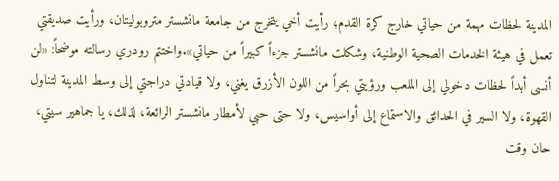المدينة لحظات مهمة من حياتي خارج كرة القدم؛ رأيت أخي يتخرج من جامعة مانشستر متروبوليتان، ورأيت صديقتي تعمل في هيئة الخدمات الصحية الوطنية، وشكلت مانشستر جزءاً كبيراً من حياتي».واختتم رودري رسالته موضحاً: «لن أنسى أبداً لحظات دخولي إلى الملعب ورؤيتي بحراً من اللون الأزرق يغني، ولا قيادتي دراجتي إلى وسط المدينة لتناول القهوة، ولا السير في الحدائق والاستماع إلى أواسيس، ولا حتى حبي لأمطار مانشستر الرائعة، لذلك، يا جماهير سيتي، حان وقت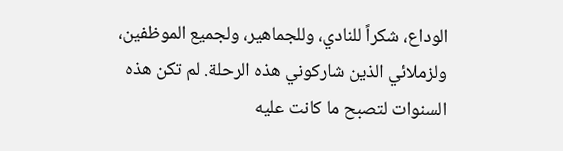الوداع، شكراً للنادي، وللجماهير، ولجميع الموظفين، ولزملائي الذين شاركوني هذه الرحلة. لم تكن هذه السنوات لتصبح ما كانت عليه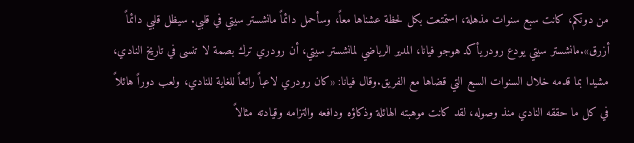من دونكم، كانت سبع سنوات مذهلة، استمتعت بكل لحظة عشناها معاً، وسأحمل دائماً مانشستر سيتي في قلبي. سيظل قلبي دائماً أزرق».مانشستر سيتي يودع رودريأكد هوجو فيانا، المدير الرياضي لمانشستر سيتي، أن رودري ترك بصمة لا تنسى في تاريخ النادي، مشيدا بما قدمه خلال السنوات السبع التي قضاها مع الفريق.وقال فيانا: «كان رودري لاعباً رائعاً للغاية للنادي، ولعب دوراً هائلاً في كل ما حققه النادي منذ وصوله، لقد كانت موهبته الهائلة وذكاؤه ودافعه والتزامه وقيادته مثالاً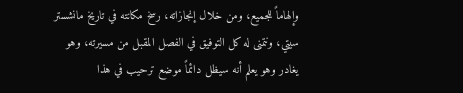وإلهاماً للجميع، ومن خلال إنجازاته، رسخ مكانته في تاريخ مانشستر سيتي، ونتمنى له كل التوفيق في الفصل المقبل من مسيرته، وهو يغادر وهو يعلم أنه سيظل دائماً موضع ترحيب في هذا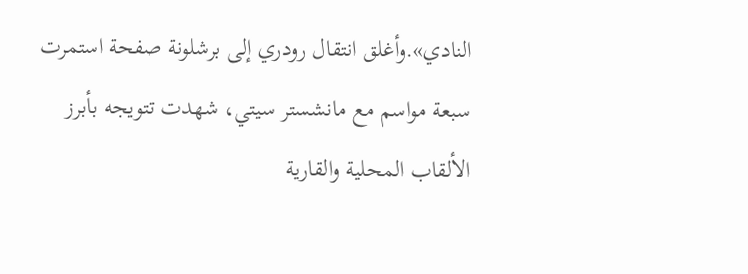النادي».وأغلق انتقال رودري إلى برشلونة صفحة استمرت سبعة مواسم مع مانشستر سيتي، شهدت تتويجه بأبرز الألقاب المحلية والقارية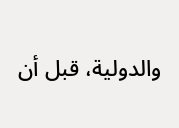والدولية، قبل أن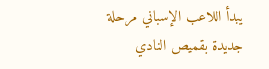يبدأ اللاعب الإسباني مرحلة جديدة بقميص النادي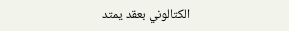الكتالوني بعقد يمتد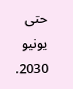حتى يونيو 2030.